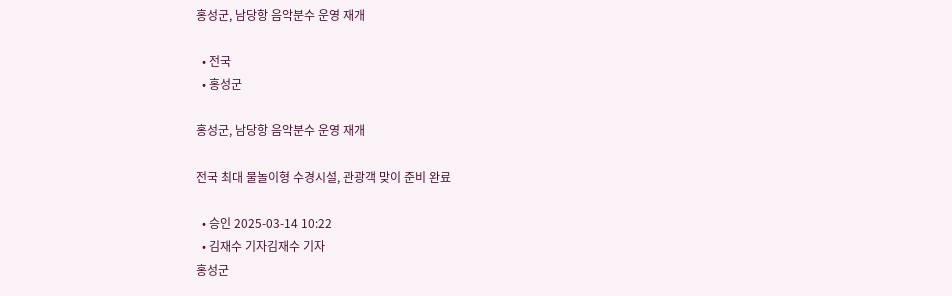홍성군, 남당항 음악분수 운영 재개

  • 전국
  • 홍성군

홍성군, 남당항 음악분수 운영 재개

전국 최대 물놀이형 수경시설, 관광객 맞이 준비 완료

  • 승인 2025-03-14 10:22
  • 김재수 기자김재수 기자
홍성군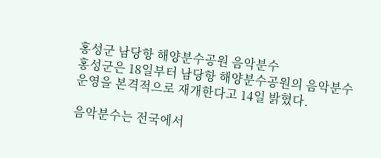홍성군 남당항 해양분수공원 음악분수
홍성군은 18일부터 남당항 해양분수공원의 음악분수 운영을 본격적으로 재개한다고 14일 밝혔다.

음악분수는 전국에서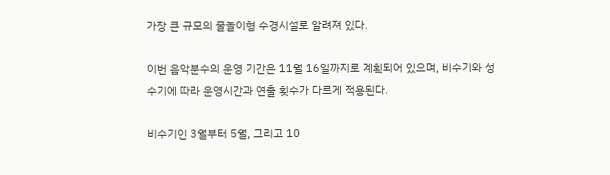가장 큰 규모의 물놀이형 수경시설로 알려져 있다.

이번 음악분수의 운영 기간은 11월 16일까지로 계획되어 있으며, 비수기와 성수기에 따라 운영시간과 연출 횟수가 다르게 적용된다.

비수기인 3월부터 5월, 그리고 10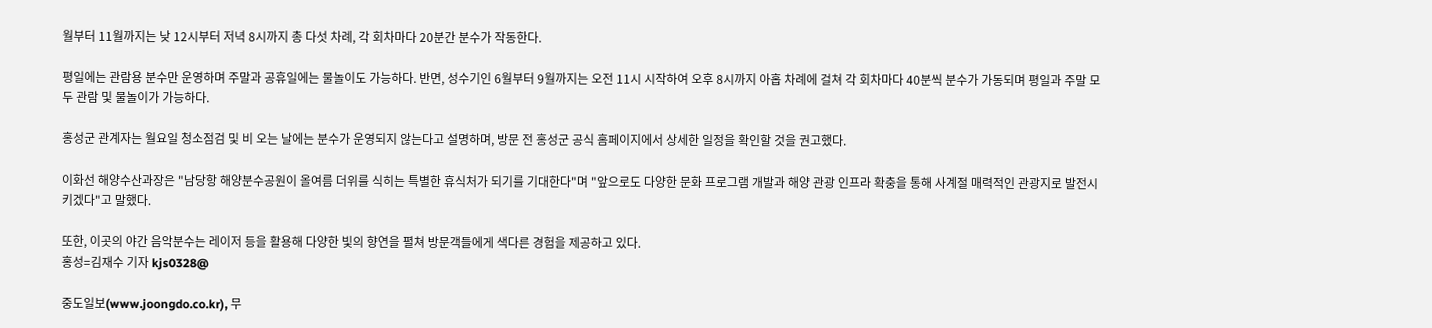월부터 11월까지는 낮 12시부터 저녁 8시까지 총 다섯 차례, 각 회차마다 20분간 분수가 작동한다.

평일에는 관람용 분수만 운영하며 주말과 공휴일에는 물놀이도 가능하다. 반면, 성수기인 6월부터 9월까지는 오전 11시 시작하여 오후 8시까지 아홉 차례에 걸쳐 각 회차마다 40분씩 분수가 가동되며 평일과 주말 모두 관람 및 물놀이가 가능하다.

홍성군 관계자는 월요일 청소점검 및 비 오는 날에는 분수가 운영되지 않는다고 설명하며, 방문 전 홍성군 공식 홈페이지에서 상세한 일정을 확인할 것을 권고했다.

이화선 해양수산과장은 "남당항 해양분수공원이 올여름 더위를 식히는 특별한 휴식처가 되기를 기대한다"며 "앞으로도 다양한 문화 프로그램 개발과 해양 관광 인프라 확충을 통해 사계절 매력적인 관광지로 발전시키겠다"고 말했다.

또한, 이곳의 야간 음악분수는 레이저 등을 활용해 다양한 빛의 향연을 펼쳐 방문객들에게 색다른 경험을 제공하고 있다.
홍성=김재수 기자 kjs0328@

중도일보(www.joongdo.co.kr), 무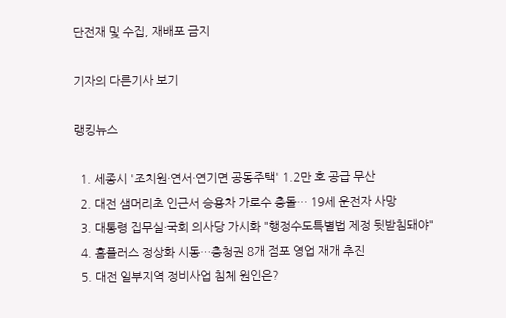단전재 및 수집, 재배포 금지

기자의 다른기사 보기

랭킹뉴스

  1. 세종시 '조치원·연서·연기면 공동주택' 1.2만 호 공급 무산
  2. 대전 샘머리초 인근서 승용차 가로수 충돌… 19세 운전자 사망
  3. 대통령 집무실·국회 의사당 가시화 "행정수도특별법 제정 뒷받침돼야"
  4. 홈플러스 정상화 시동…충청권 8개 점포 영업 재개 추진
  5. 대전 일부지역 정비사업 침체 원인은?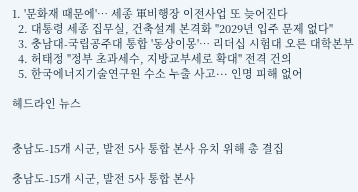1. '문화재 때문에'… 세종 軍비행장 이전사업 또 늦어진다
  2. 대통령 세종 집무실, 건축설계 본격화 "2029년 입주 문제 없다"
  3. 충남대-국립공주대 통합 '동상이몽'… 리더십 시험대 오른 대학본부
  4. 허태정 "정부 초과세수, 지방교부세로 확대" 전격 건의
  5. 한국에너지기술연구원 수소 누출 사고··· 인명 피해 없어

헤드라인 뉴스


충남도-15개 시군, 발전 5사 통합 본사 유치 위해 총 결집

충남도-15개 시군, 발전 5사 통합 본사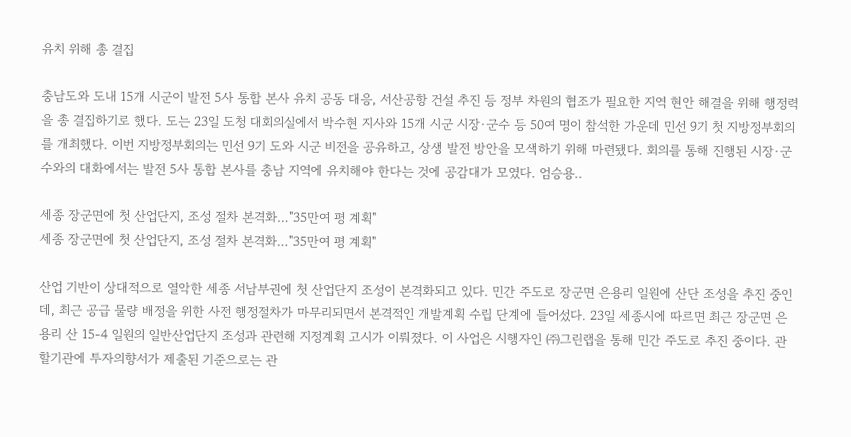유치 위해 총 결집

충남도와 도내 15개 시군이 발전 5사 통합 본사 유치 공동 대응, 서산공항 건설 추진 등 정부 차원의 협조가 필요한 지역 현안 해결을 위해 행정력을 총 결집하기로 했다. 도는 23일 도청 대회의실에서 박수현 지사와 15개 시군 시장·군수 등 50여 명이 참석한 가운데 민선 9기 첫 지방정부회의를 개최했다. 이번 지방정부회의는 민선 9기 도와 시군 비전을 공유하고, 상생 발전 방안을 모색하기 위해 마련됐다. 회의를 통해 진행된 시장·군수와의 대화에서는 발전 5사 통합 본사를 충남 지역에 유치해야 한다는 것에 공감대가 모였다. 엄승용..

세종 장군면에 첫 산업단지, 조성 절차 본격화…"35만여 평 계획"
세종 장군면에 첫 산업단지, 조성 절차 본격화…"35만여 평 계획"

산업 기반이 상대적으로 열악한 세종 서남부권에 첫 산업단지 조성이 본격화되고 있다. 민간 주도로 장군면 은용리 일원에 산단 조성을 추진 중인데, 최근 공급 물량 배정을 위한 사전 행정절차가 마무리되면서 본격적인 개발계획 수립 단계에 들어섰다. 23일 세종시에 따르면 최근 장군면 은용리 산 15-4 일원의 일반산업단지 조성과 관련해 지정계획 고시가 이뤄졌다. 이 사업은 시행자인 ㈜그린랩을 통해 민간 주도로 추진 중이다. 관할기관에 투자의향서가 제출된 기준으로는 관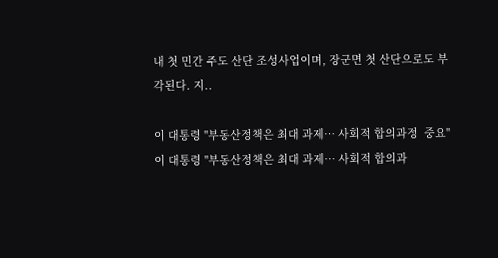내 첫 민간 주도 산단 조성사업이며, 장군면 첫 산단으로도 부각된다. 지..

이 대통령 "부동산정책은 최대 과제… 사회적 합의과정  중요"
이 대통령 "부동산정책은 최대 과제… 사회적 합의과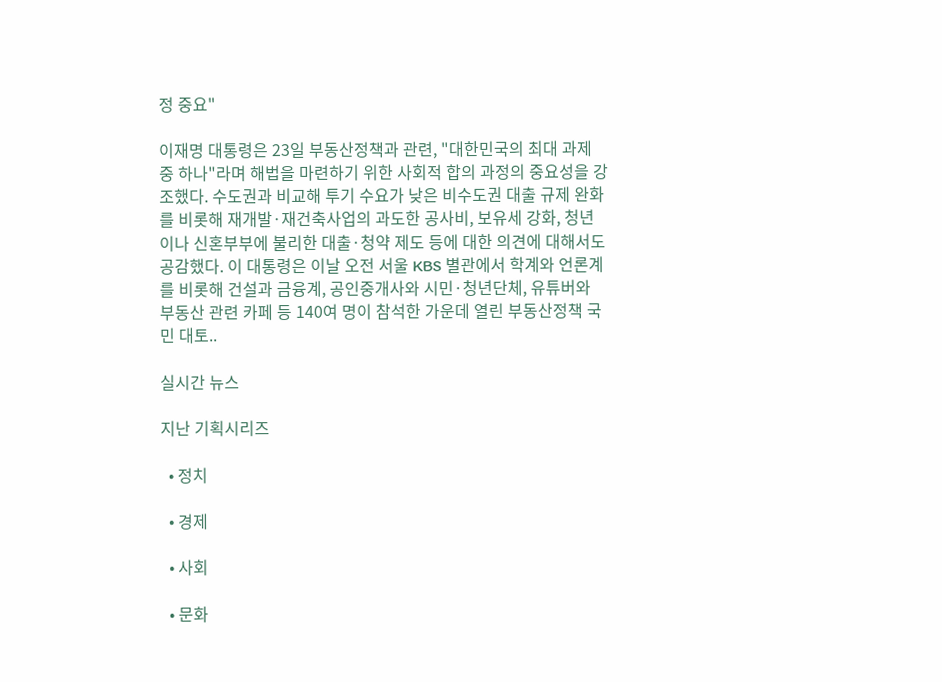정 중요"

이재명 대통령은 23일 부동산정책과 관련, "대한민국의 최대 과제 중 하나"라며 해법을 마련하기 위한 사회적 합의 과정의 중요성을 강조했다. 수도권과 비교해 투기 수요가 낮은 비수도권 대출 규제 완화를 비롯해 재개발·재건축사업의 과도한 공사비, 보유세 강화, 청년이나 신혼부부에 불리한 대출·청약 제도 등에 대한 의견에 대해서도 공감했다. 이 대통령은 이날 오전 서울 KBS 별관에서 학계와 언론계를 비롯해 건설과 금융계, 공인중개사와 시민·청년단체, 유튜버와 부동산 관련 카페 등 140여 명이 참석한 가운데 열린 부동산정책 국민 대토..

실시간 뉴스

지난 기획시리즈

  • 정치

  • 경제

  • 사회

  • 문화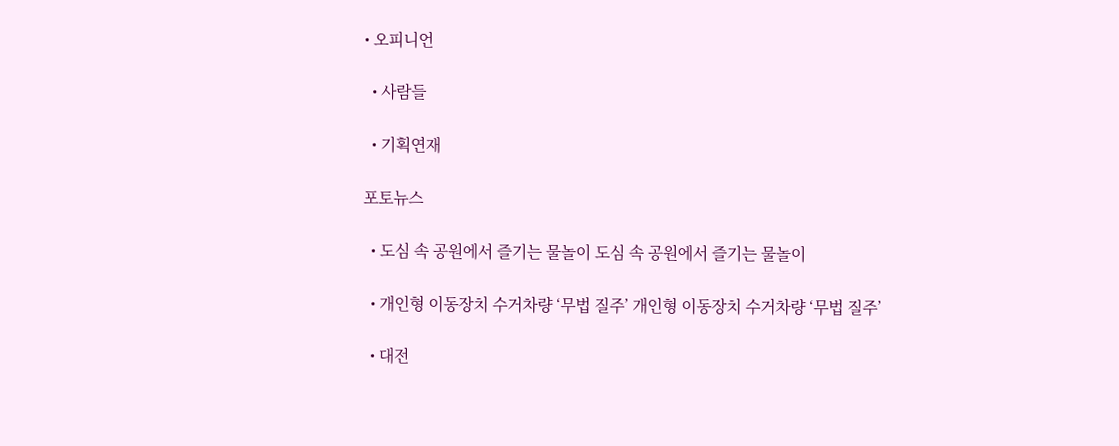• 오피니언

  • 사람들

  • 기획연재

포토뉴스

  • 도심 속 공원에서 즐기는 물놀이 도심 속 공원에서 즐기는 물놀이

  • 개인형 이동장치 수거차량 ‘무법 질주’ 개인형 이동장치 수거차량 ‘무법 질주’

  • 대전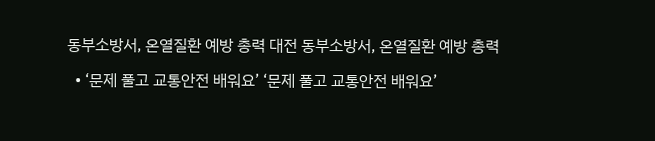동부소방서, 온열질환 예방 총력 대전 동부소방서, 온열질환 예방 총력

  • ‘문제 풀고 교통안전 배워요’ ‘문제 풀고 교통안전 배워요’